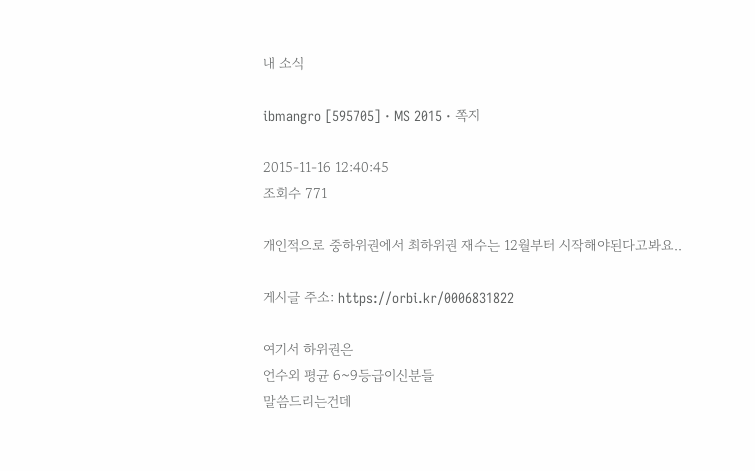내 소식

ibmangro [595705] · MS 2015 · 쪽지

2015-11-16 12:40:45
조회수 771

개인적으로 중하위권에서 최하위권 재수는 12월부터 시작해야된다고봐요..

게시글 주소: https://orbi.kr/0006831822

여기서 하위권은
언수외 평균 6~9등급이신분들
말씀드리는건데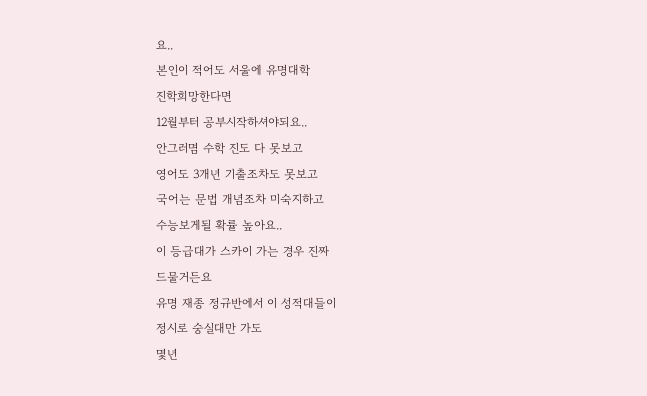요..
본인이 적어도 서울에 유명대학
진학희망한다면
12월부터 공부시작하셔야되요..
안그러몀 수학 진도 다 못보고
영어도 3개년 기출조차도 못보고
국어는 문법 개념조차 미숙지하고
수능보게될 확률 높아요..
이 등급대가 스카이 가는 경우 진짜
드물거든요
유명 재종 정규반에서 이 성적대들이
정시로 숭실대만 가도
몇년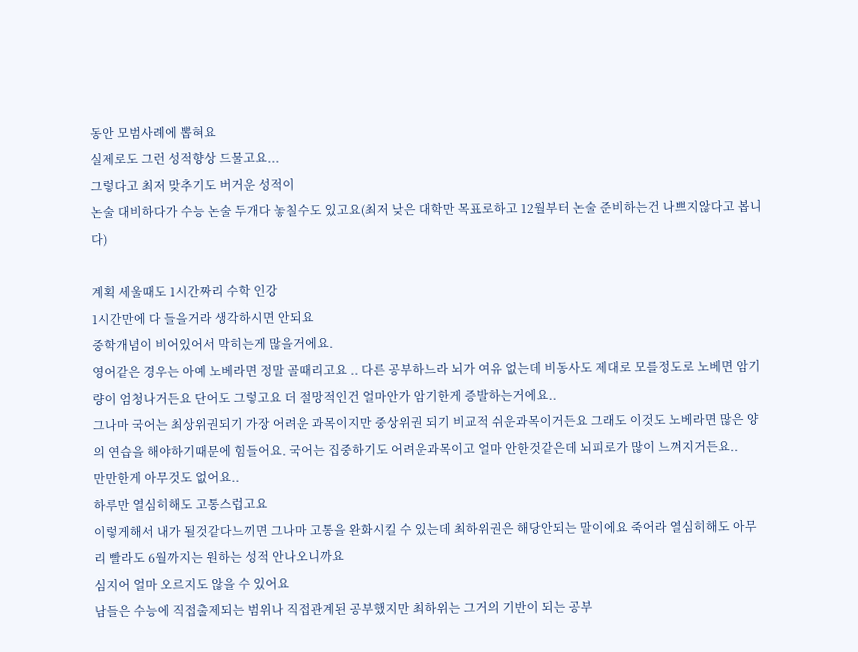동안 모범사례에 뽑혀요
실제로도 그런 성적향상 드물고요...
그렇다고 최저 맞추기도 버거운 성적이
논술 대비하다가 수능 논술 두개다 놓칠수도 있고요(최저 낮은 대학만 목표로하고 12월부터 논술 준비하는건 나쁘지않다고 봅니다)

계획 세울때도 1시간짜리 수학 인강
1시간만에 다 들을거라 생각하시면 안되요
중학개념이 비어있어서 막히는게 많을거에요.
영어같은 경우는 아예 노베라면 정말 골때리고요 .. 다른 공부하느라 뇌가 여유 없는데 비동사도 제대로 모를정도로 노베면 암기량이 엄청나거든요 단어도 그렇고요 더 절망적인건 얼마안가 암기한게 증발하는거에요..
그나마 국어는 최상위권되기 가장 어려운 과목이지만 중상위권 되기 비교적 쉬운과목이거든요 그래도 이것도 노베라면 많은 양의 연습을 해야하기때문에 힘들어요. 국어는 집중하기도 어려운과목이고 얼마 안한것같은데 뇌피로가 많이 느껴지거든요..
만만한게 아무것도 없어요..
하루만 열심히해도 고통스럽고요
이렇게해서 내가 될것같다느끼면 그나마 고통을 완화시킬 수 있는데 최하위권은 해당안되는 말이에요 죽어라 열심히해도 아무리 빨라도 6월까지는 원하는 성적 안나오니까요
심지어 얼마 오르지도 않을 수 있어요
남들은 수능에 직접출제되는 범위나 직접관계된 공부했지만 최하위는 그거의 기반이 되는 공부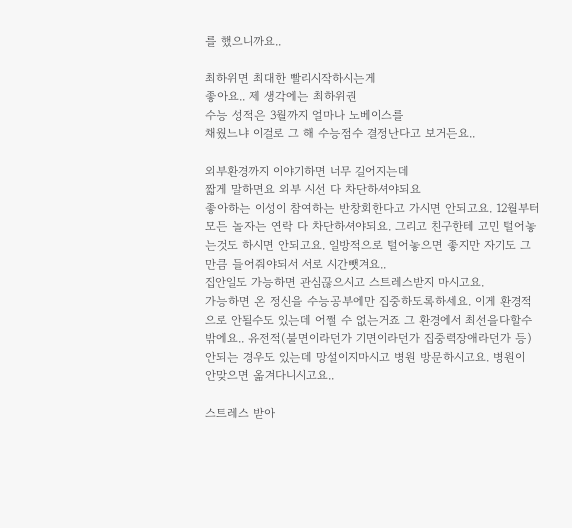를 했으니까요..

최하위면 최대한 빨리시작하시는게
좋아요.. 제 생각에는 최하위권
수능 성적은 3월까지 얼마나 노베이스를
채웠느냐 이걸로 그 해 수능점수 결정난다고 보거든요..

외부환경까지 이야기하면 너무 길어지는데
짧게 말하면요 외부 시선 다 차단하셔야되요
좋아하는 이성이 참여하는 반창회한다고 가시면 안되고요. 12월부터 모든 놀자는 연락 다 차단하셔야되요. 그리고 친구한테 고민 털어놓는것도 하시면 안되고요. 일방적으로 털어놓으면 좋지만 자기도 그만큼 들어줘야되서 서로 시간뺏겨요..
집안일도 가능하면 관심끊으시고 스트레스받지 마시고요.
가능하면 온 정신을 수능공부에만 집중하도록하세요. 이게 환경적으로 안될수도 있는데 어쩔 수 없는거죠 그 환경에서 최선을다할수밖에요.. 유전적(불면이라던가 기면이라던가 집중력장애라던가 등) 안되는 경우도 있는데 망설이지마시고 병원 방문하시고요. 병원이 안맞으면 옮겨다니시고요..

스트레스 받아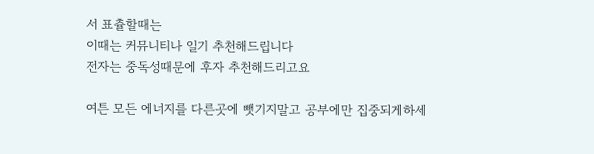서 표츌할때는
이때는 커뮤니티나 일기 추천해드립니다
전자는 중독성때문에 후자 추천해드리고요

여튼 모든 에너지를 다른곳에 뺏기지말고 공부에만 집중되게하세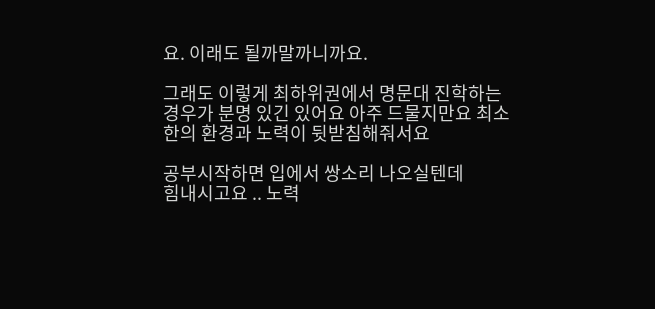요. 이래도 될까말까니까요.

그래도 이렇게 최하위권에서 명문대 진학하는 경우가 분명 있긴 있어요 아주 드물지만요 최소한의 환경과 노력이 뒷받침해줘서요

공부시작하면 입에서 쌍소리 나오실텐데
힘내시고요 .. 노력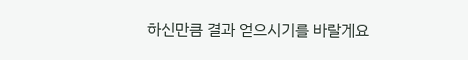하신만큼 결과 얻으시기를 바랄게요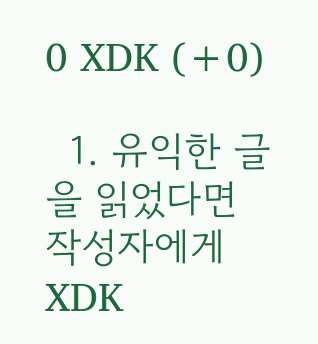0 XDK (+0)

  1. 유익한 글을 읽었다면 작성자에게 XDK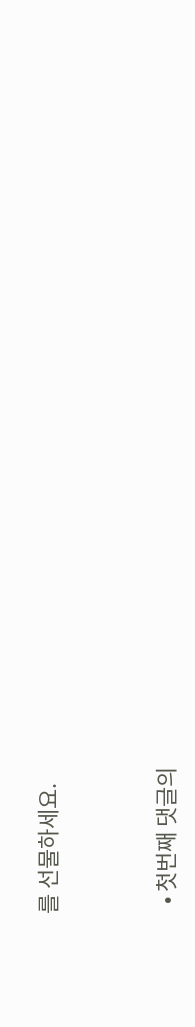를 선물하세요.


  • 첫번째 댓글의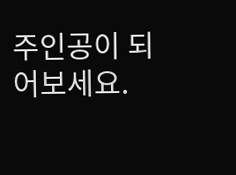주인공이 되어보세요.